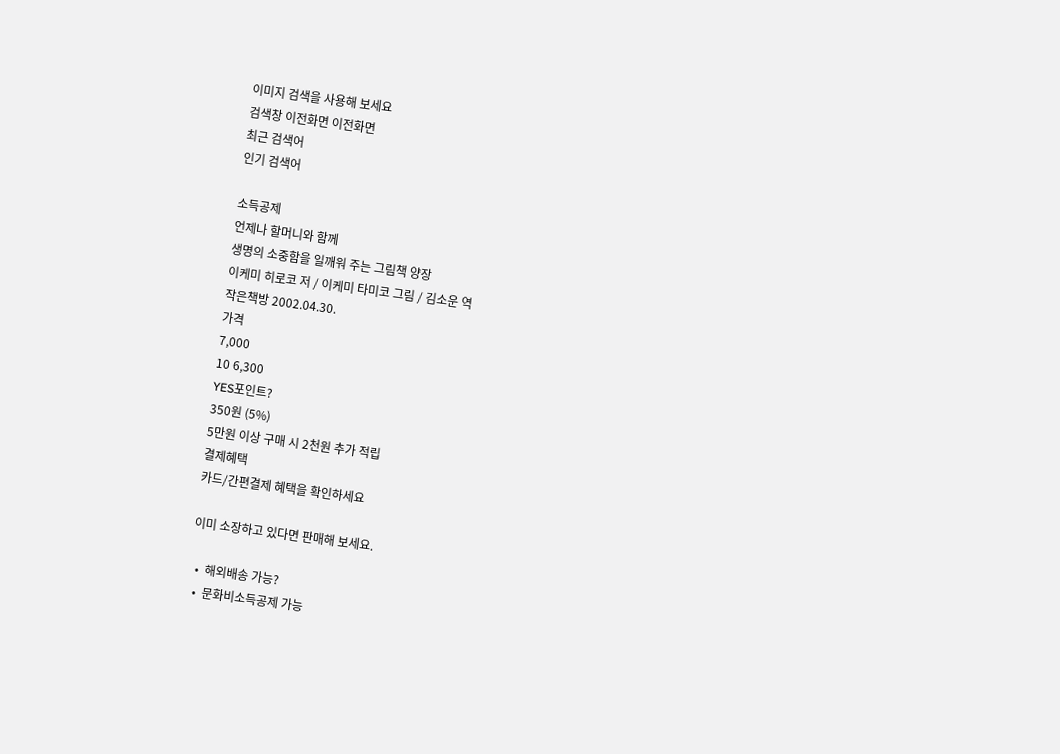이미지 검색을 사용해 보세요
검색창 이전화면 이전화면
최근 검색어
인기 검색어

소득공제
언제나 할머니와 함께
생명의 소중함을 일깨워 주는 그림책 양장
이케미 히로코 저 / 이케미 타미코 그림 / 김소운 역
작은책방 2002.04.30.
가격
7,000
10 6,300
YES포인트?
350원 (5%)
5만원 이상 구매 시 2천원 추가 적립
결제혜택
카드/간편결제 혜택을 확인하세요

이미 소장하고 있다면 판매해 보세요.

  •  해외배송 가능?
  •  문화비소득공제 가능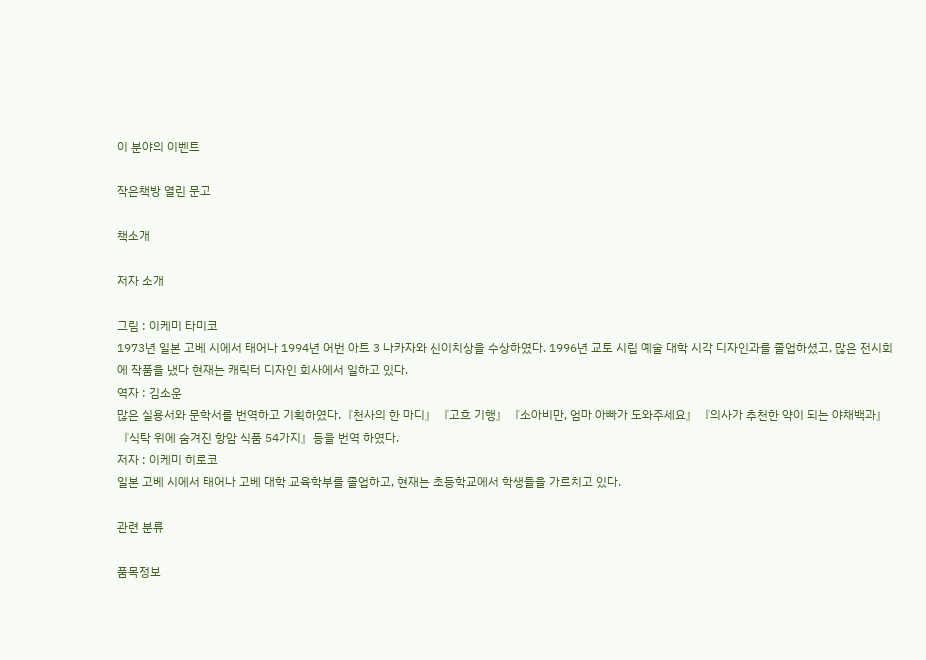이 분야의 이벤트

작은책방 열린 문고

책소개

저자 소개

그림 : 이케미 타미코
1973년 일본 고베 시에서 태어나 1994년 어번 아트 3 나카자와 신이치상을 수상하였다. 1996년 교토 시립 예술 대학 시각 디자인과를 졸업하셨고, 많은 전시회에 작품을 냈다 현재는 캐릭터 디자인 회사에서 일하고 있다.
역자 : 김소운
많은 실용서와 문학서를 번역하고 기획하였다.『천사의 한 마디』『고흐 기행』『소아비만, 엄마 아빠가 도와주세요』『의사가 추천한 약이 되는 야채백과』『식탁 위에 숨겨진 항암 식품 54가지』등을 번역 하였다.
저자 : 이케미 히로코
일본 고베 시에서 태어나 고베 대학 교육학부를 졸업하고, 현재는 초등학교에서 학생들을 가르치고 있다.

관련 분류

품목정보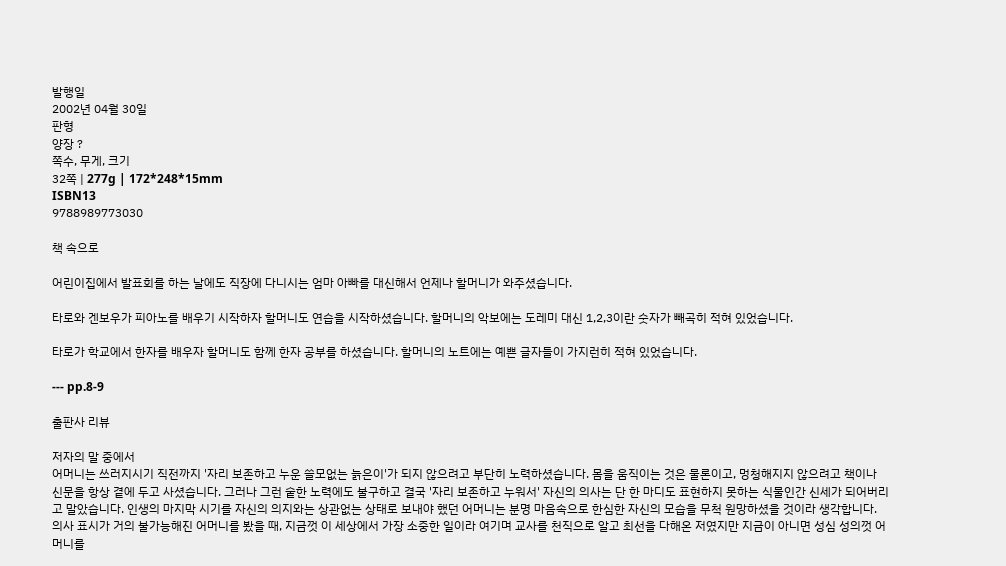발행일
2002년 04월 30일
판형
양장 ?
쪽수, 무게, 크기
32쪽 | 277g | 172*248*15mm
ISBN13
9788989773030

책 속으로

어린이집에서 발표회를 하는 날에도 직장에 다니시는 엄마 아빠를 대신해서 언제나 할머니가 와주셨습니다.

타로와 겐보우가 피아노를 배우기 시작하자 할머니도 연습을 시작하셨습니다. 할머니의 악보에는 도레미 대신 1,2,3이란 숫자가 빼곡히 적혀 있었습니다.

타로가 학교에서 한자를 배우자 할머니도 함께 한자 공부를 하셨습니다. 할머니의 노트에는 예쁜 글자들이 가지런히 적혀 있었습니다.

--- pp.8-9

출판사 리뷰

저자의 말 중에서
어머니는 쓰러지시기 직전까지 '자리 보존하고 누운 쓸모없는 늙은이'가 되지 않으려고 부단히 노력하셨습니다. 몸을 움직이는 것은 물론이고, 멍청해지지 않으려고 책이나 신문을 항상 곁에 두고 사셨습니다. 그러나 그런 숱한 노력에도 불구하고 결국 '자리 보존하고 누워서' 자신의 의사는 단 한 마디도 표현하지 못하는 식물인간 신세가 되어버리고 말았습니다. 인생의 마지막 시기를 자신의 의지와는 상관없는 상태로 보내야 했던 어머니는 분명 마음속으로 한심한 자신의 모습을 무척 원망하셨을 것이라 생각합니다. 의사 표시가 거의 불가능해진 어머니를 봤을 때, 지금껏 이 세상에서 가장 소중한 일이라 여기며 교사를 천직으로 알고 최선을 다해온 저였지만 지금이 아니면 성심 성의껏 어머니를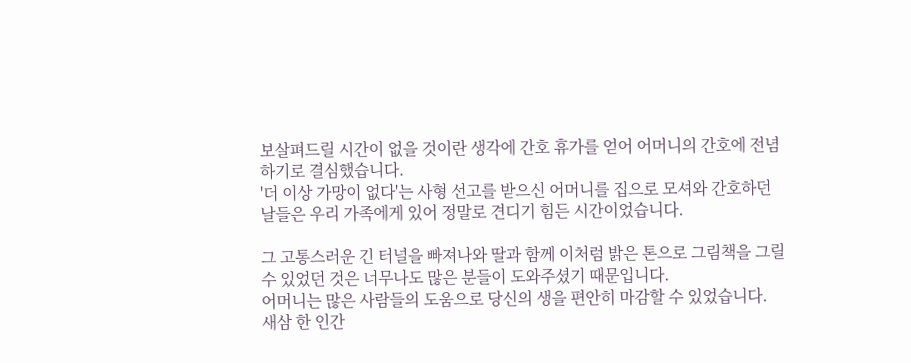보살펴드릴 시간이 없을 것이란 생각에 간호 휴가를 얻어 어머니의 간호에 전념하기로 결심했습니다.
'더 이상 가망이 없다'는 사형 선고를 받으신 어머니를 집으로 모셔와 간호하던 날들은 우리 가족에게 있어 정말로 견디기 힘든 시간이었습니다.

그 고통스러운 긴 터널을 빠져나와 딸과 함께 이처럼 밝은 톤으로 그림책을 그릴 수 있었던 것은 너무나도 많은 분들이 도와주셨기 때문입니다.
어머니는 많은 사람들의 도움으로 당신의 생을 편안히 마감할 수 있었습니다. 새삼 한 인간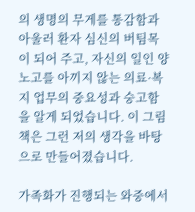의 생명의 무게를 통감함과 아울러 환자 심신의 버팀목이 되어 주고, 자신의 일인 양 노고를 아끼지 않는 의료·복지 업무의 중요성과 숭고함을 알게 되었습니다. 이 그림책은 그런 저의 생각을 바탕으로 만들어졌습니다.

가족화가 진행되는 와중에서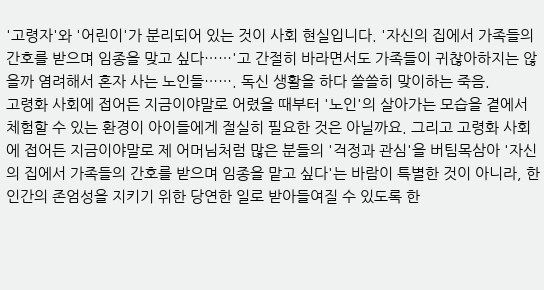'고령자'와 '어린이'가 분리되어 있는 것이 사회 현실입니다. '자신의 집에서 가족들의 간호를 받으며 임종을 맞고 싶다……'고 간절히 바라면서도 가족들이 귀찮아하지는 않을까 염려해서 혼자 사는 노인들……. 독신 생활을 하다 쓸쓸히 맞이하는 죽음.
고령화 사회에 접어든 지금이야말로 어렸을 때부터 '노인'의 살아가는 모습을 곁에서 체험할 수 있는 환경이 아이들에게 절실히 필요한 것은 아닐까요. 그리고 고령화 사회에 접어든 지금이야말로 제 어머님처럼 많은 분들의 '걱정과 관심'을 버팀목삼아 '자신의 집에서 가족들의 간호를 받으며 임종을 맡고 싶다'는 바람이 특별한 것이 아니라, 한 인간의 존엄성을 지키기 위한 당연한 일로 받아들여질 수 있도록 한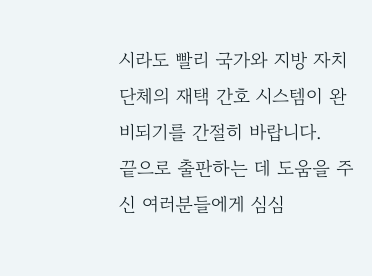시라도 빨리 국가와 지방 자치 단체의 재택 간호 시스템이 완비되기를 간절히 바랍니다.
끝으로 출판하는 데 도움을 주신 여러분들에게 심심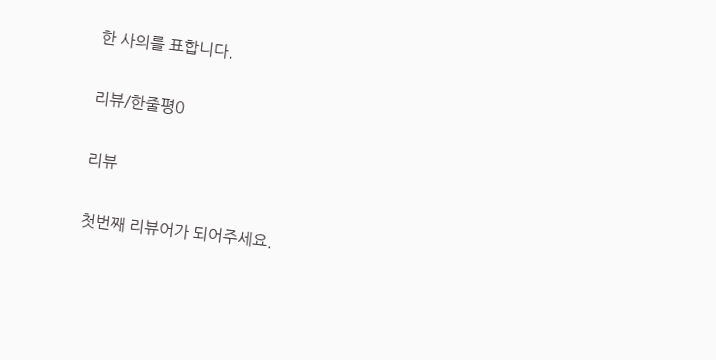한 사의를 표합니다.

리뷰/한줄평0

리뷰

첫번째 리뷰어가 되어주세요.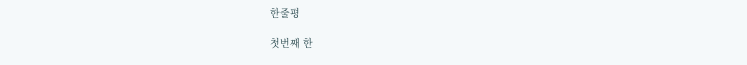한줄평

첫번째 한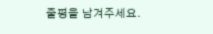줄평을 남겨주세요.